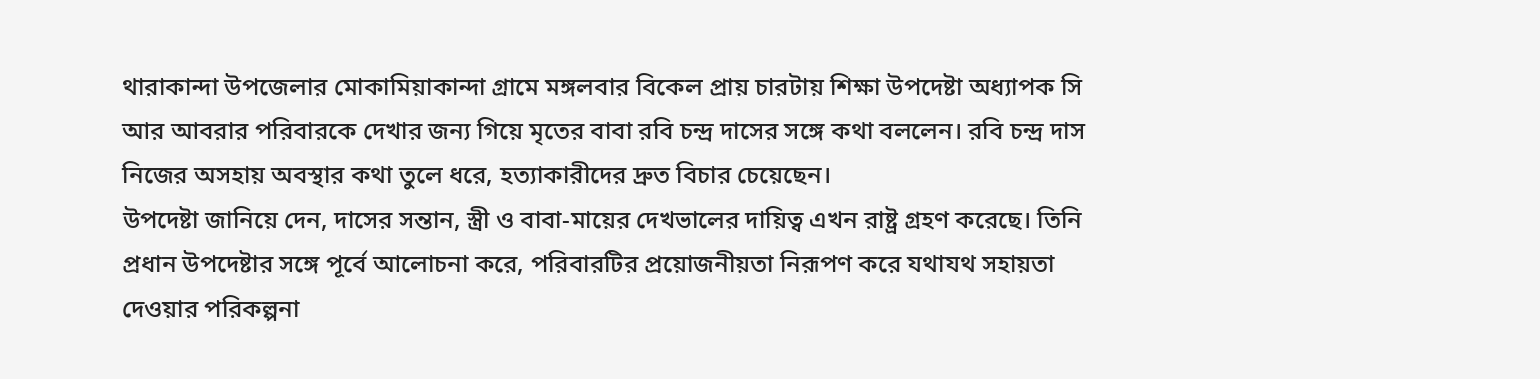থারাকান্দা উপজেলার মোকামিয়াকান্দা গ্রামে মঙ্গলবার বিকেল প্রায় চারটায় শিক্ষা উপদেষ্টা অধ্যাপক সি আর আবরার পরিবারকে দেখার জন্য গিয়ে মৃতের বাবা রবি চন্দ্র দাসের সঙ্গে কথা বললেন। রবি চন্দ্র দাস নিজের অসহায় অবস্থার কথা তুলে ধরে, হত্যাকারীদের দ্রুত বিচার চেয়েছেন।
উপদেষ্টা জানিয়ে দেন, দাসের সন্তান, স্ত্রী ও বাবা-মায়ের দেখভালের দায়িত্ব এখন রাষ্ট্র গ্রহণ করেছে। তিনি প্রধান উপদেষ্টার সঙ্গে পূর্বে আলোচনা করে, পরিবারটির প্রয়োজনীয়তা নিরূপণ করে যথাযথ সহায়তা দেওয়ার পরিকল্পনা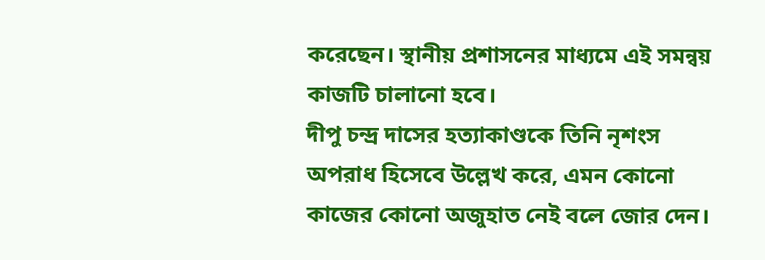করেছেন। স্থানীয় প্রশাসনের মাধ্যমে এই সমন্বয় কাজটি চালানো হবে।
দীপু চন্দ্র দাসের হত্যাকাণ্ডকে তিনি নৃশংস অপরাধ হিসেবে উল্লেখ করে, এমন কোনো কাজের কোনো অজুহাত নেই বলে জোর দেন।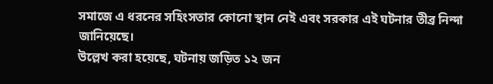সমাজে এ ধরনের সহিংসতার কোনো স্থান নেই এবং সরকার এই ঘটনার তীব্র নিন্দা জানিয়েছে।
উল্লেখ করা হয়েছে, ঘটনায় জড়িত ১২ জন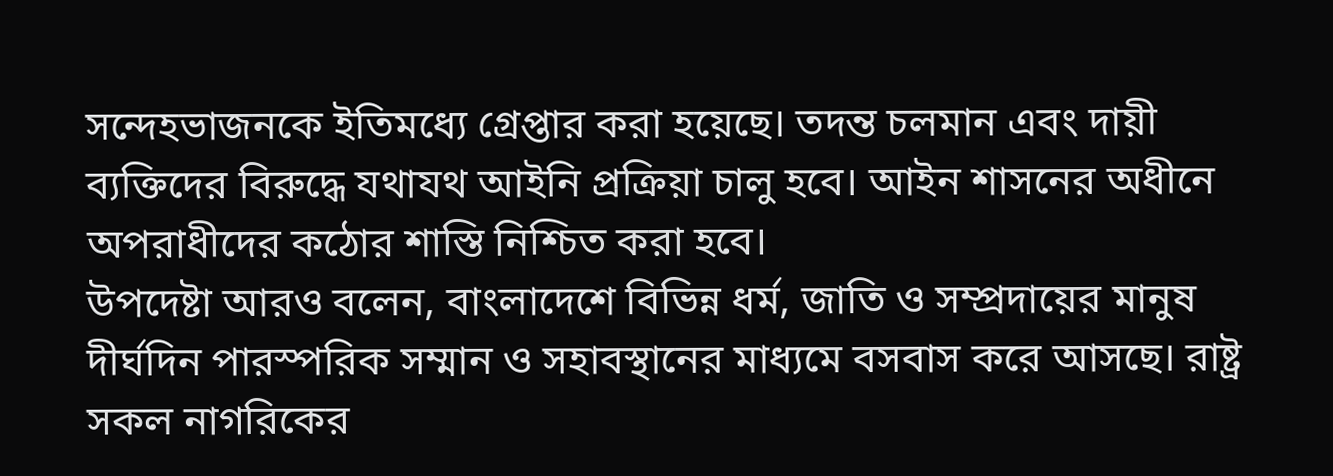সন্দেহভাজনকে ইতিমধ্যে গ্রেপ্তার করা হয়েছে। তদন্ত চলমান এবং দায়ী ব্যক্তিদের বিরুদ্ধে যথাযথ আইনি প্রক্রিয়া চালু হবে। আইন শাসনের অধীনে অপরাধীদের কঠোর শাস্তি নিশ্চিত করা হবে।
উপদেষ্টা আরও বলেন, বাংলাদেশে বিভিন্ন ধর্ম, জাতি ও সম্প্রদায়ের মানুষ দীর্ঘদিন পারস্পরিক সম্মান ও সহাবস্থানের মাধ্যমে বসবাস করে আসছে। রাষ্ট্র সকল নাগরিকের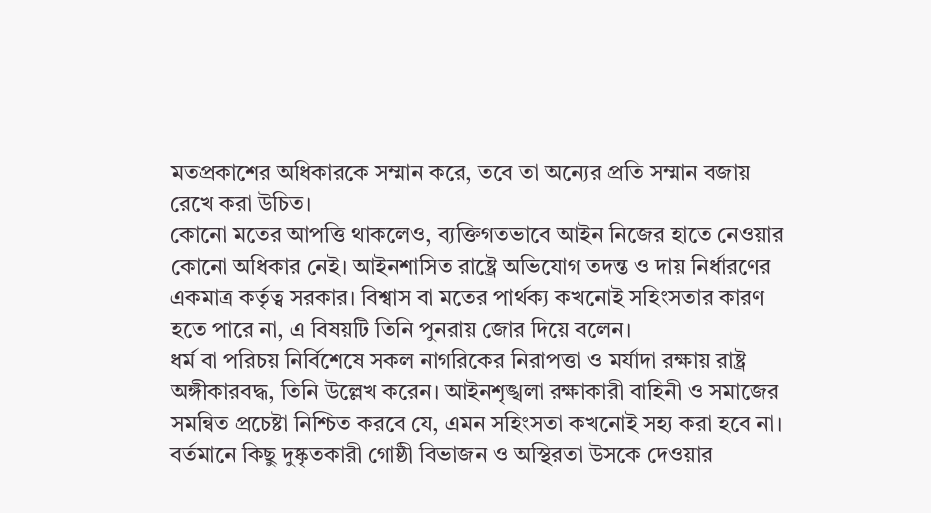মতপ্রকাশের অধিকারকে সম্মান করে, তবে তা অন্যের প্রতি সম্মান বজায় রেখে করা উচিত।
কোনো মতের আপত্তি থাকলেও, ব্যক্তিগতভাবে আইন নিজের হাতে নেওয়ার কোনো অধিকার নেই। আইনশাসিত রাষ্ট্রে অভিযোগ তদন্ত ও দায় নির্ধারণের একমাত্র কর্তৃত্ব সরকার। বিশ্বাস বা মতের পার্থক্য কখনোই সহিংসতার কারণ হতে পারে না, এ বিষয়টি তিনি পুনরায় জোর দিয়ে বলেন।
ধর্ম বা পরিচয় নির্বিশেষে সকল নাগরিকের নিরাপত্তা ও মর্যাদা রক্ষায় রাষ্ট্র অঙ্গীকারবদ্ধ, তিনি উল্লেখ করেন। আইনশৃঙ্খলা রক্ষাকারী বাহিনী ও সমাজের সমন্বিত প্রচেষ্টা নিশ্চিত করবে যে, এমন সহিংসতা কখনোই সহ্য করা হবে না।
বর্তমানে কিছু দুষ্কৃতকারী গোষ্ঠী বিভাজন ও অস্থিরতা উসকে দেওয়ার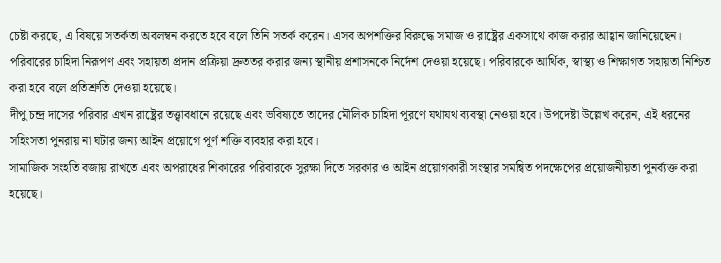চেষ্টা করছে, এ বিষয়ে সতর্কতা অবলম্বন করতে হবে বলে তিনি সতর্ক করেন। এসব অপশক্তির বিরুদ্ধে সমাজ ও রাষ্ট্রের একসাথে কাজ করার আহ্বান জানিয়েছেন।
পরিবারের চাহিদা নিরূপণ এবং সহায়তা প্রদান প্রক্রিয়া দ্রুততর করার জন্য স্থানীয় প্রশাসনকে নির্দেশ দেওয়া হয়েছে। পরিবারকে আর্থিক, স্বাস্থ্য ও শিক্ষাগত সহায়তা নিশ্চিত করা হবে বলে প্রতিশ্রুতি দেওয়া হয়েছে।
দীপু চন্দ্র দাসের পরিবার এখন রাষ্ট্রের তত্ত্বাবধানে রয়েছে এবং ভবিষ্যতে তাদের মৌলিক চাহিদা পূরণে যথাযথ ব্যবস্থা নেওয়া হবে। উপদেষ্টা উল্লেখ করেন, এই ধরনের সহিংসতা পুনরায় না ঘটার জন্য আইন প্রয়োগে পূর্ণ শক্তি ব্যবহার করা হবে।
সামাজিক সংহতি বজায় রাখতে এবং অপরাধের শিকারের পরিবারকে সুরক্ষা দিতে সরকার ও আইন প্রয়োগকারী সংস্থার সমন্বিত পদক্ষেপের প্রয়োজনীয়তা পুনর্ব্যক্ত করা হয়েছে।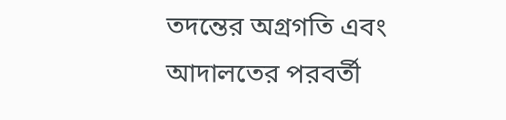তদন্তের অগ্রগতি এবং আদালতের পরবর্তী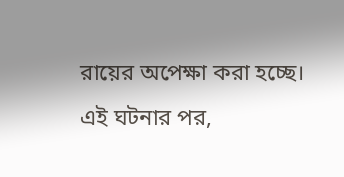রায়ের অপেক্ষা করা হচ্ছে।
এই ঘটনার পর,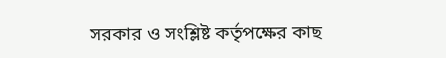সরকার ও সংশ্লিষ্ট কর্তৃপক্ষের কাছ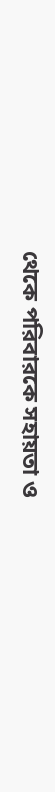থেকে পরিবারকে সহায়তা ও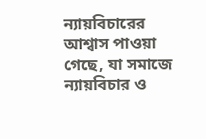ন্যায়বিচারের আশ্বাস পাওয়া গেছে, যা সমাজে ন্যায়বিচার ও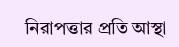নিরাপত্তার প্রতি আস্থা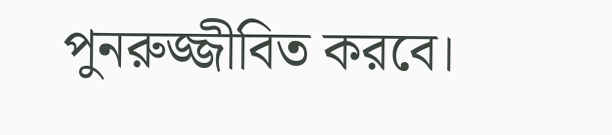পুনরুজ্জীবিত করবে।